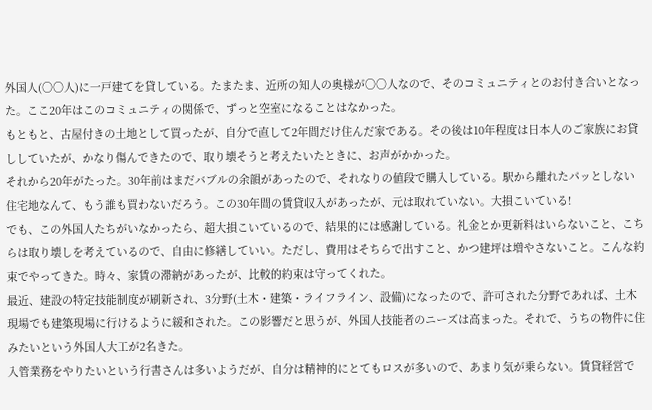外国人(〇〇人)に一戸建てを貸している。たまたま、近所の知人の奥様が〇〇人なので、そのコミュニティとのお付き合いとなった。ここ20年はこのコミュニティの関係で、ずっと空室になることはなかった。
もともと、古屋付きの土地として買ったが、自分で直して2年間だけ住んだ家である。その後は10年程度は日本人のご家族にお貸ししていたが、かなり傷んできたので、取り壊そうと考えたいたときに、お声がかかった。
それから20年がたった。30年前はまだバブルの余韻があったので、それなりの値段で購入している。駅から離れたパッとしない住宅地なんて、もう誰も買わないだろう。この30年間の賃貸収入があったが、元は取れていない。大損こいている!
でも、この外国人たちがいなかったら、超大損こいているので、結果的には感謝している。礼金とか更新料はいらないこと、こちらは取り壊しを考えているので、自由に修繕していい。ただし、費用はそちらで出すこと、かつ建坪は増やさないこと。こんな約束でやってきた。時々、家賃の滞納があったが、比較的約束は守ってくれた。
最近、建設の特定技能制度が刷新され、3分野(土木・建築・ライフライン、設備)になったので、許可された分野であれば、土木現場でも建築現場に行けるように緩和された。この影響だと思うが、外国人技能者のニーズは高まった。それで、うちの物件に住みたいという外国人大工が2名きた。
入管業務をやりたいという行書さんは多いようだが、自分は精神的にとてもロスが多いので、あまり気が乗らない。賃貸経営で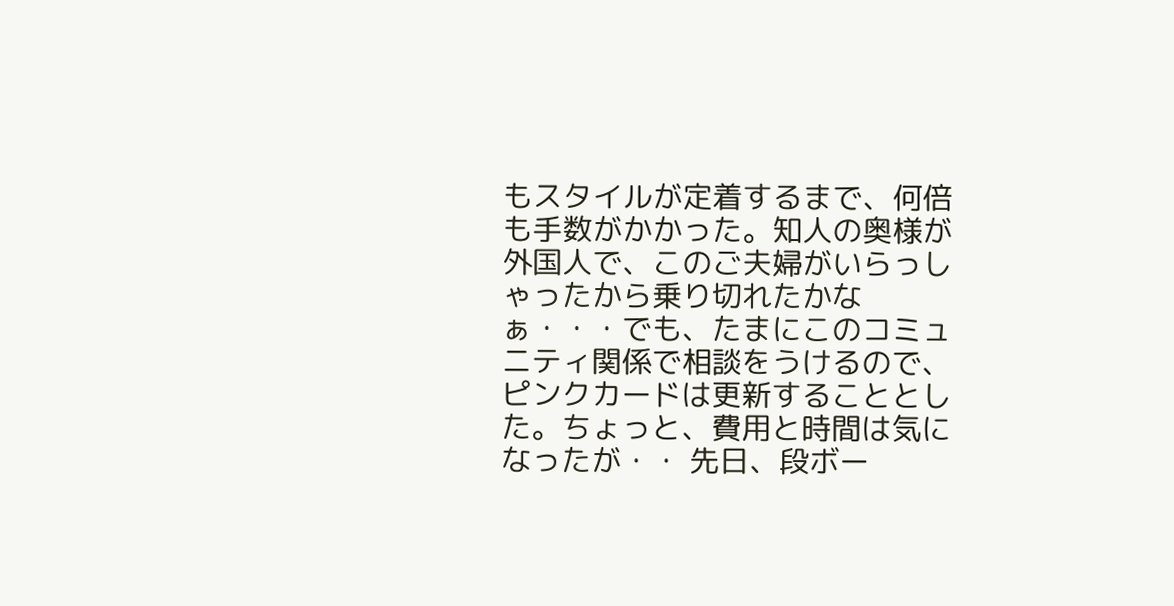もスタイルが定着するまで、何倍も手数がかかった。知人の奥様が外国人で、このご夫婦がいらっしゃったから乗り切れたかなぁ・・・でも、たまにこのコミュニティ関係で相談をうけるので、ピンクカードは更新することとした。ちょっと、費用と時間は気になったが・・ 先日、段ボー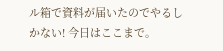ル箱で資料が届いたのでやるしかない! 今日はここまで。